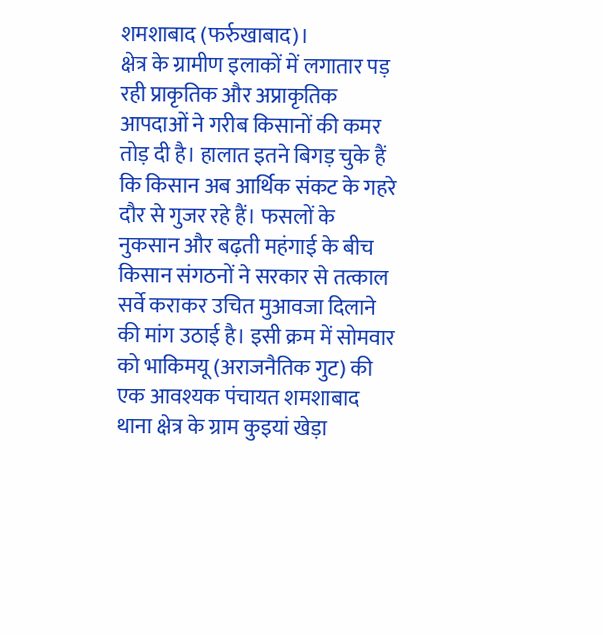शमशाबाद (फर्रुखाबाद)।
क्षेत्र के ग्रामीण इलाकों में लगातार पड़ रही प्राकृतिक और अप्राकृतिक आपदाओं ने गरीब किसानों की कमर तोड़ दी है। हालात इतने बिगड़ चुके हैं कि किसान अब आर्थिक संकट के गहरे दौर से गुजर रहे हैं। फसलों के नुकसान और बढ़ती महंगाई के बीच किसान संगठनों ने सरकार से तत्काल सर्वे कराकर उचित मुआवजा दिलाने की मांग उठाई है। इसी क्रम में सोमवार को भाकिमयू (अराजनैतिक गुट) की एक आवश्यक पंचायत शमशाबाद थाना क्षेत्र के ग्राम कुइयां खेड़ा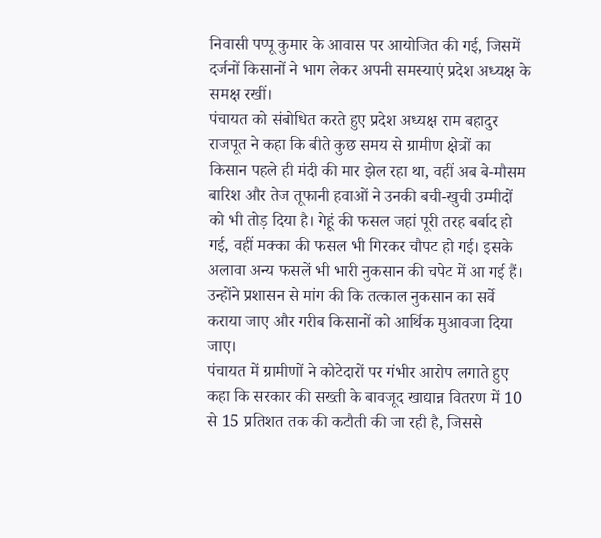निवासी पप्पू कुमार के आवास पर आयोजित की गई, जिसमें दर्जनों किसानों ने भाग लेकर अपनी समस्याएं प्रदेश अध्यक्ष के समक्ष रखीं।
पंचायत को संबोधित करते हुए प्रदेश अध्यक्ष राम बहादुर राजपूत ने कहा कि बीते कुछ समय से ग्रामीण क्षेत्रों का किसान पहले ही मंदी की मार झेल रहा था, वहीं अब बे-मौसम बारिश और तेज तूफानी हवाओं ने उनकी बची-खुची उम्मीदों को भी तोड़ दिया है। गेहूं की फसल जहां पूरी तरह बर्बाद हो गई, वहीं मक्का की फसल भी गिरकर चौपट हो गई। इसके अलावा अन्य फसलें भी भारी नुकसान की चपेट में आ गई हैं। उन्होंने प्रशासन से मांग की कि तत्काल नुकसान का सर्वे कराया जाए और गरीब किसानों को आर्थिक मुआवजा दिया जाए।
पंचायत में ग्रामीणों ने कोटेदारों पर गंभीर आरोप लगाते हुए कहा कि सरकार की सख्ती के बावजूद खाद्यान्न वितरण में 10 से 15 प्रतिशत तक की कटौती की जा रही है, जिससे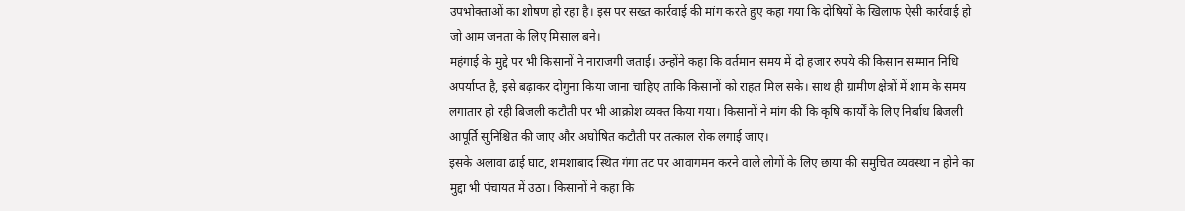उपभोक्ताओं का शोषण हो रहा है। इस पर सख्त कार्रवाई की मांग करते हुए कहा गया कि दोषियों के खिलाफ ऐसी कार्रवाई हो जो आम जनता के लिए मिसाल बने।
महंगाई के मुद्दे पर भी किसानों ने नाराजगी जताई। उन्होंने कहा कि वर्तमान समय में दो हजार रुपये की किसान सम्मान निधि अपर्याप्त है, इसे बढ़ाकर दोगुना किया जाना चाहिए ताकि किसानों को राहत मिल सके। साथ ही ग्रामीण क्षेत्रों में शाम के समय लगातार हो रही बिजली कटौती पर भी आक्रोश व्यक्त किया गया। किसानों ने मांग की कि कृषि कार्यों के लिए निर्बाध बिजली आपूर्ति सुनिश्चित की जाए और अघोषित कटौती पर तत्काल रोक लगाई जाए।
इसके अलावा ढाई घाट, शमशाबाद स्थित गंगा तट पर आवागमन करने वाले लोगों के लिए छाया की समुचित व्यवस्था न होने का मुद्दा भी पंचायत में उठा। किसानों ने कहा कि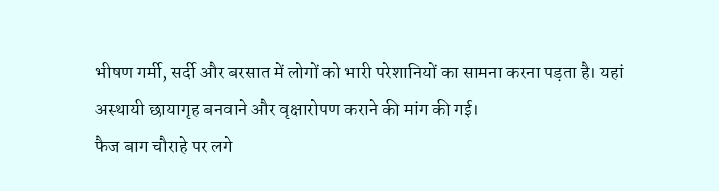भीषण गर्मी, सर्दी और बरसात में लोगों को भारी परेशानियों का सामना करना पड़ता है। यहां अस्थायी छायागृह बनवाने और वृक्षारोपण कराने की मांग की गई।
फैज बाग चौराहे पर लगे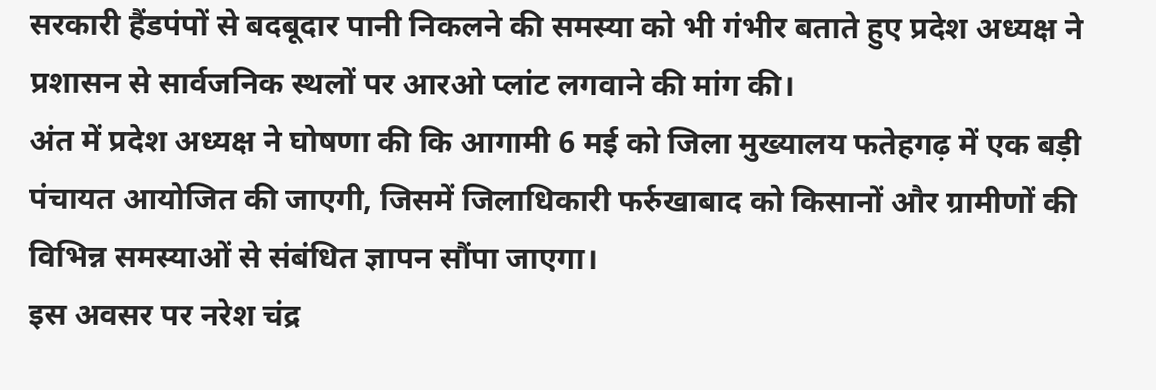सरकारी हैंडपंपों से बदबूदार पानी निकलने की समस्या को भी गंभीर बताते हुए प्रदेश अध्यक्ष ने प्रशासन से सार्वजनिक स्थलों पर आरओ प्लांट लगवाने की मांग की।
अंत में प्रदेश अध्यक्ष ने घोषणा की कि आगामी 6 मई को जिला मुख्यालय फतेहगढ़ में एक बड़ी पंचायत आयोजित की जाएगी, जिसमें जिलाधिकारी फर्रुखाबाद को किसानों और ग्रामीणों की विभिन्न समस्याओं से संबंधित ज्ञापन सौंपा जाएगा।
इस अवसर पर नरेश चंद्र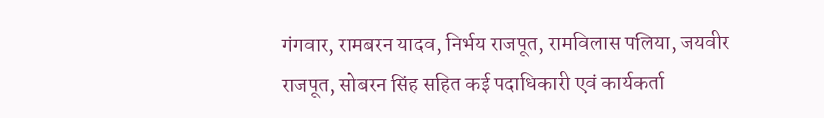गंगवार, रामबरन यादव, निर्भय राजपूत, रामविलास पलिया, जयवीर राजपूत, सोबरन सिंह सहित कई पदाधिकारी एवं कार्यकर्ता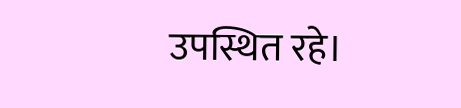उपस्थित रहे।